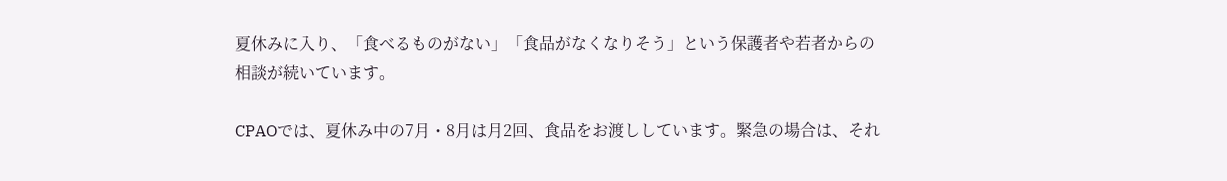夏休みに入り、「食べるものがない」「食品がなくなりそう」という保護者や若者からの相談が続いています。

CPAOでは、夏休み中の7月・8月は月2回、食品をお渡ししています。緊急の場合は、それ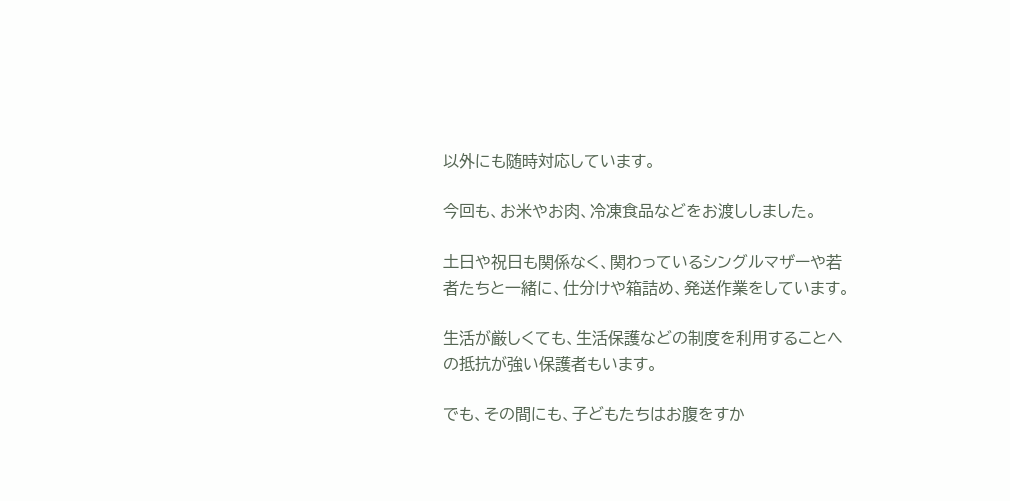以外にも随時対応しています。

今回も、お米やお肉、冷凍食品などをお渡ししました。

土日や祝日も関係なく、関わっているシングルマザーや若者たちと一緒に、仕分けや箱詰め、発送作業をしています。

生活が厳しくても、生活保護などの制度を利用することへの抵抗が強い保護者もいます。

でも、その間にも、子どもたちはお腹をすか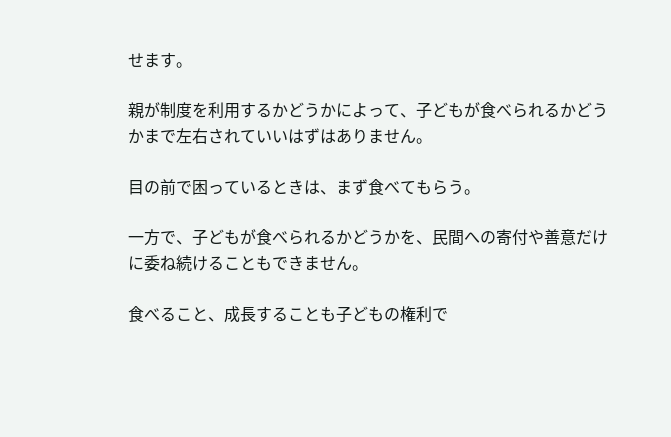せます。

親が制度を利用するかどうかによって、子どもが食べられるかどうかまで左右されていいはずはありません。

目の前で困っているときは、まず食べてもらう。

一方で、子どもが食べられるかどうかを、民間への寄付や善意だけに委ね続けることもできません。

食べること、成長することも子どもの権利で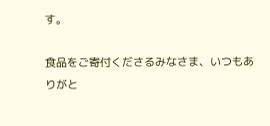す。

食品をご寄付くださるみなさま、いつもありがと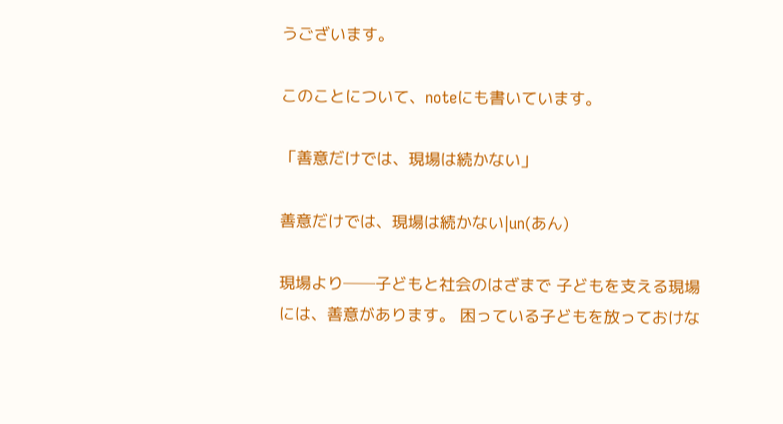うございます。

このことについて、noteにも書いています。

「善意だけでは、現場は続かない」

善意だけでは、現場は続かない|un(あん)

現場より──子どもと社会のはざまで 子どもを支える現場には、善意があります。 困っている子どもを放っておけな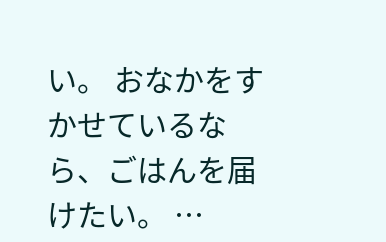い。 おなかをすかせているなら、ごはんを届けたい。 …